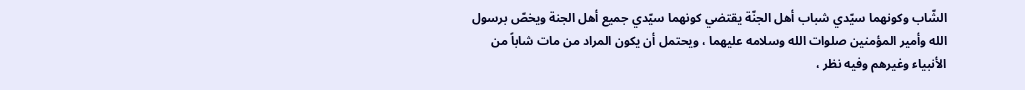الشّاب وكونهما سيّدي شباب أهل الجنّة يقتضي كونهما سيّدي جميع أهل الجنة ويخصّ برسول الله وأمير المؤمنين صلوات الله وسلامه عليهما ، ويحتمل أن يكون المراد من مات شاباً من الأنبياء وغيرهم وفيه نظر ،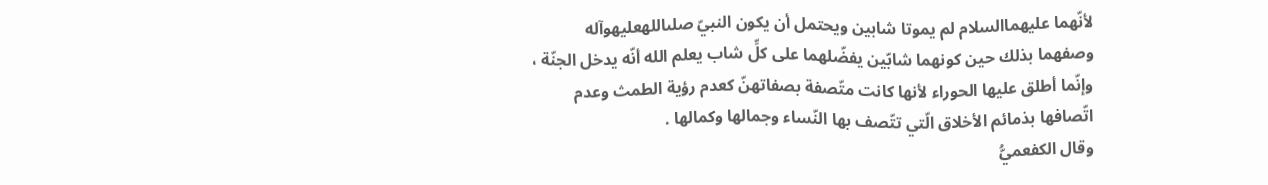لأنّهما عليهماالسلام لم يموتا شابين ويحتمل أن يكون النبيّ صلىاللهعليهوآله وصفهما بذلك حين كونهما شابّين يفضّلهما على كلِّ شاب يعلم الله أنّه يدخل الجنّة ، وإنّما أطلق عليها الحوراء لأنها كانت متّصفة بصفاتهنّ كعدم رؤية الطمث وعدم اتّصافها بذمائم الأخلاق الّتي تتّصف بها النّساء وجمالها وكمالها .
وقال الكفعميُّ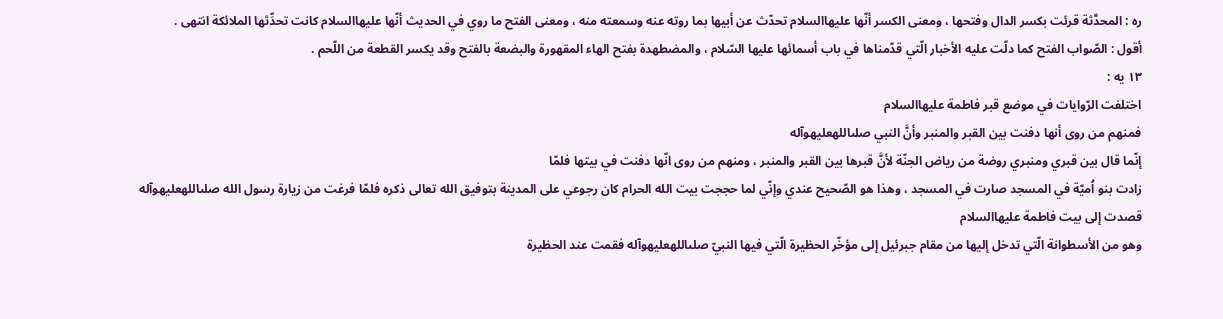ره : المحدَّثة قرئت بكسر الدال وفتحها ، ومعنى الكسر أنّها عليهاالسلام تحدّث عن أبيها بما روته عنه وسمعته منه ، ومعنى الفتح ما روي في الحديث أنّها عليهاالسلام كانت تحدِّثها الملائكة انتهى .
أقول : الصّواب الفتح كما دلّت عليه الأخبار الّتي قدّمناها في باب أسمائها عليها السّلام ، والمضطهدة بفتح الهاء المقهورة والبضعة بالفتح وقد يكسر القطعة من اللّحم .
١٣ يه :
اختلفت الرّوايات في موضع قبر فاطمة عليهاالسلام
فمنهم من روى أنها دفنت بين القبر والمنبر وأنَّ النبي صلىاللهعليهوآله
إنّما قال بين قبري ومنبري روضة من رياض الجنّة لأنَّ قبرها بين القبر والمنبر ، ومنهم من روى انّها دفنت في بيتها فلمّا
زادت بنو اُميّة في المسجد صارت في المسجد ، وهذا هو الصّحيح عندي وإنّي لما حججت بيت الله الحرام كان رجوعي على المدينة بتوفيق الله تعالى ذكره فلمّا فرغت من زيارة رسول الله صلىاللهعليهوآله
قصدت إلى بيت فاطمة عليهاالسلام
وهو من الأسطوانة الّتي تدخل إليها من مقام جبرئيل إلى مؤخّر الحظيرة الّتي فيها النبيّ صلىاللهعليهوآله فقمت عند الحظيرة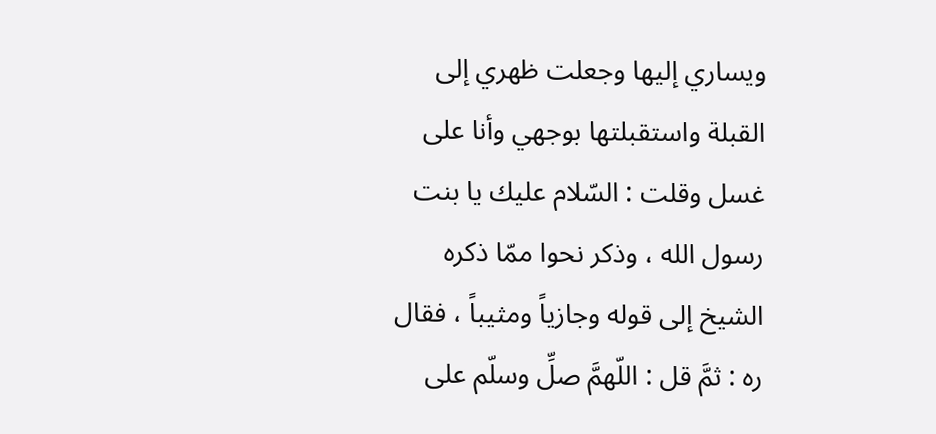ويساري إليها وجعلت ظهري إلى القبلة واستقبلتها بوجهي وأنا على غسل وقلت : السّلام عليك يا بنت رسول الله ، وذكر نحوا ممّا ذكره الشيخ إلى قوله وجازياً ومثيباً ، فقال ره : ثمَّ قل : اللّهمَّ صلِّ وسلّم على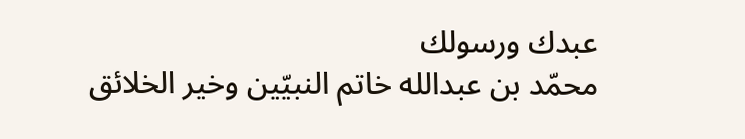عبدك ورسولك
محمّد بن عبدالله خاتم النبيّين وخير الخلائق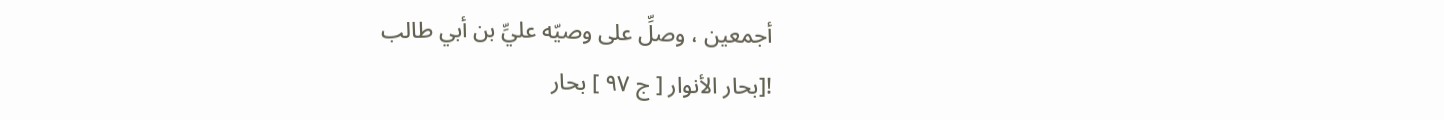أجمعين ، وصلِّ على وصيّه عليِّ بن أبي طالب
![بحار الأنوار [ ج ٩٧ ] بحار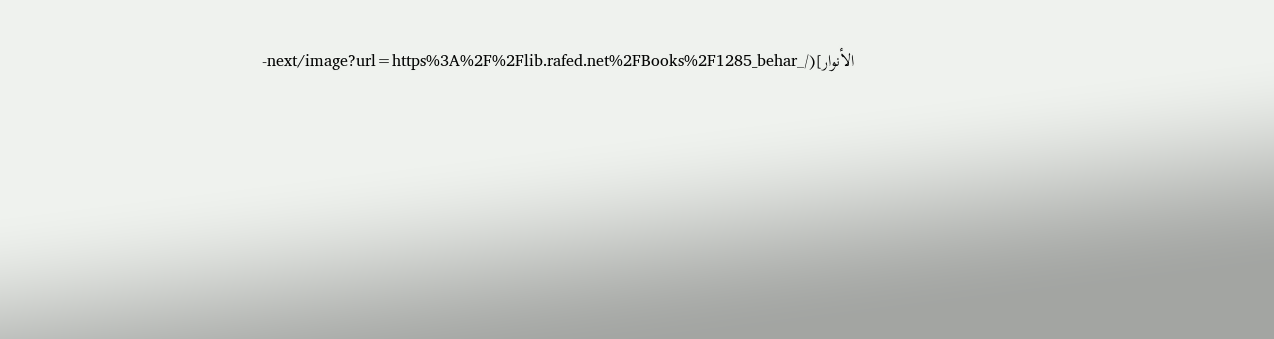الأنوار](/_next/image?url=https%3A%2F%2Flib.rafed.net%2FBooks%2F1285_behar-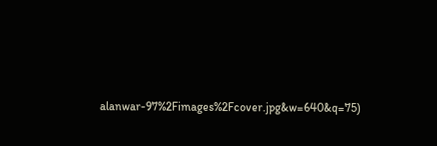alanwar-97%2Fimages%2Fcover.jpg&w=640&q=75)